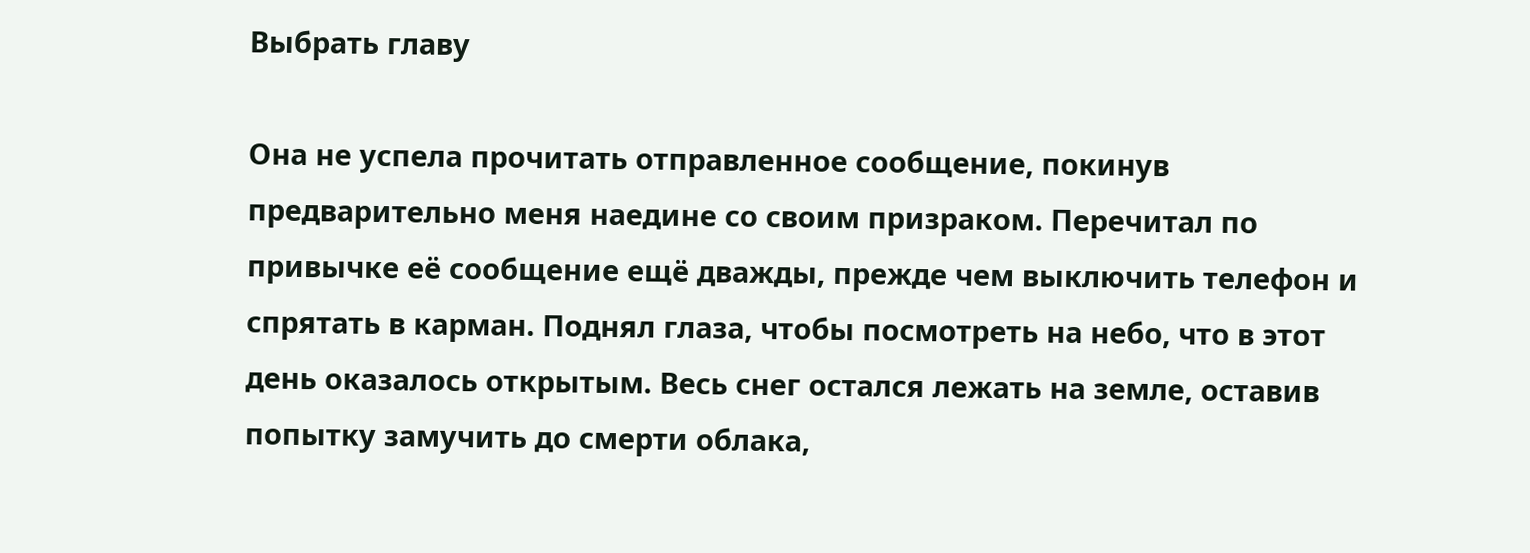Выбрать главу

Она не успела прочитать отправленное сообщение, покинув предварительно меня наедине со своим призраком. Перечитал по привычке её сообщение ещё дважды, прежде чем выключить телефон и спрятать в карман. Поднял глаза, чтобы посмотреть на небо, что в этот день оказалось открытым. Весь снег остался лежать на земле, оставив попытку замучить до смерти облака,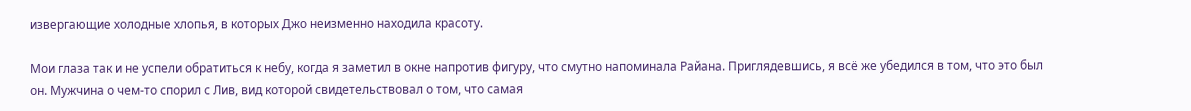извергающие холодные хлопья, в которых Джо неизменно находила красоту.

Мои глаза так и не успели обратиться к небу, когда я заметил в окне напротив фигуру, что смутно напоминала Райана. Приглядевшись, я всё же убедился в том, что это был он. Мужчина о чем-то спорил с Лив, вид которой свидетельствовал о том, что самая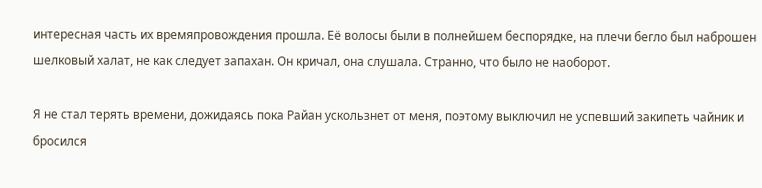интересная часть их времяпровождения прошла. Её волосы были в полнейшем беспорядке, на плечи бегло был наброшен шелковый халат, не как следует запахан. Он кричал, она слушала. Странно, что было не наоборот.

Я не стал терять времени, дожидаясь пока Райан ускользнет от меня, поэтому выключил не успевший закипеть чайник и бросился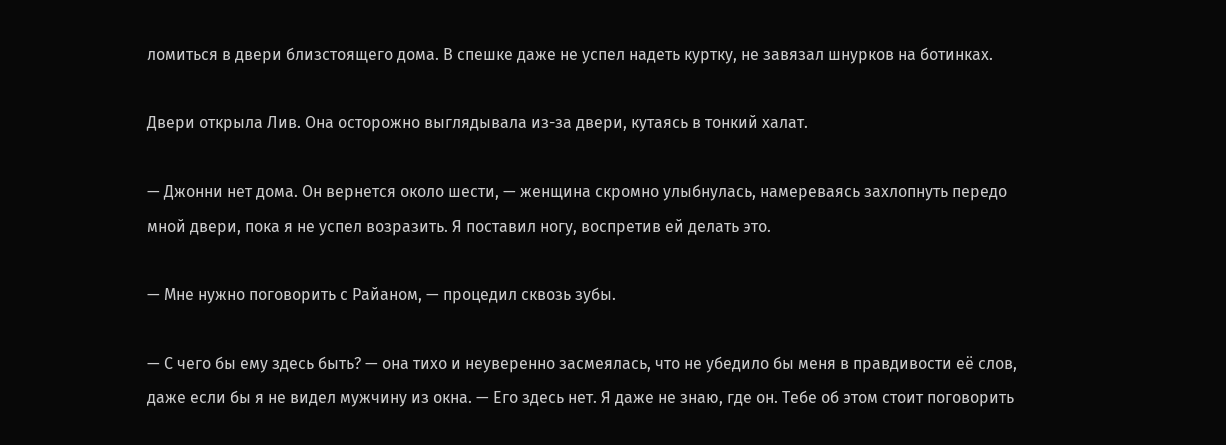ломиться в двери близстоящего дома. В спешке даже не успел надеть куртку, не завязал шнурков на ботинках.

Двери открыла Лив. Она осторожно выглядывала из-за двери, кутаясь в тонкий халат.

— Джонни нет дома. Он вернется около шести, — женщина скромно улыбнулась, намереваясь захлопнуть передо мной двери, пока я не успел возразить. Я поставил ногу, воспретив ей делать это.

— Мне нужно поговорить с Райаном, — процедил сквозь зубы.

— С чего бы ему здесь быть? — она тихо и неуверенно засмеялась, что не убедило бы меня в правдивости её слов, даже если бы я не видел мужчину из окна. — Его здесь нет. Я даже не знаю, где он. Тебе об этом стоит поговорить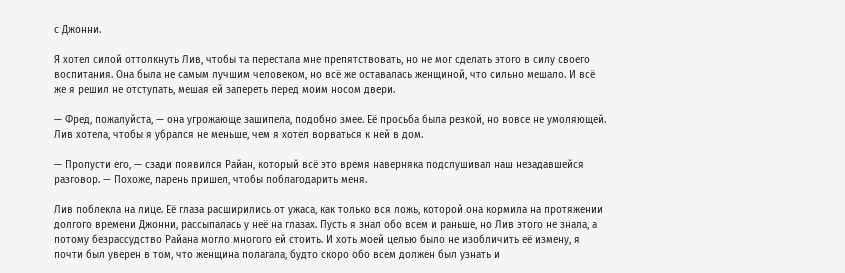с Джонни.

Я хотел силой оттолкнуть Лив, чтобы та перестала мне препятствовать, но не мог сделать этого в силу своего воспитания. Она была не самым лучшим человеком, но всё же оставалась женщиной, что сильно мешало. И всё же я решил не отступать, мешая ей запереть перед моим носом двери.

— Фред, пожалуйста, — она угрожающе зашипела, подобно змее. Её просьба была резкой, но вовсе не умоляющей. Лив хотела, чтобы я убрался не меньше, чем я хотел ворваться к ней в дом.

— Пропусти его, — сзади появился Райан, который всё это время наверняка подслушивал наш незадавшейся разговор. — Похоже, парень пришел, чтобы поблагодарить меня.

Лив поблекла на лице. Её глаза расширились от ужаса, как только вся ложь, которой она кормила на протяжении долгого времени Джонни, рассыпалась у неё на глазах. Пусть я знал обо всем и раньше, но Лив этого не знала, а потому безрассудство Райана могло многого ей стоить. И хоть моей целью было не изобличить её измену, я почти был уверен в том, что женщина полагала, будто скоро обо всем должен был узнать и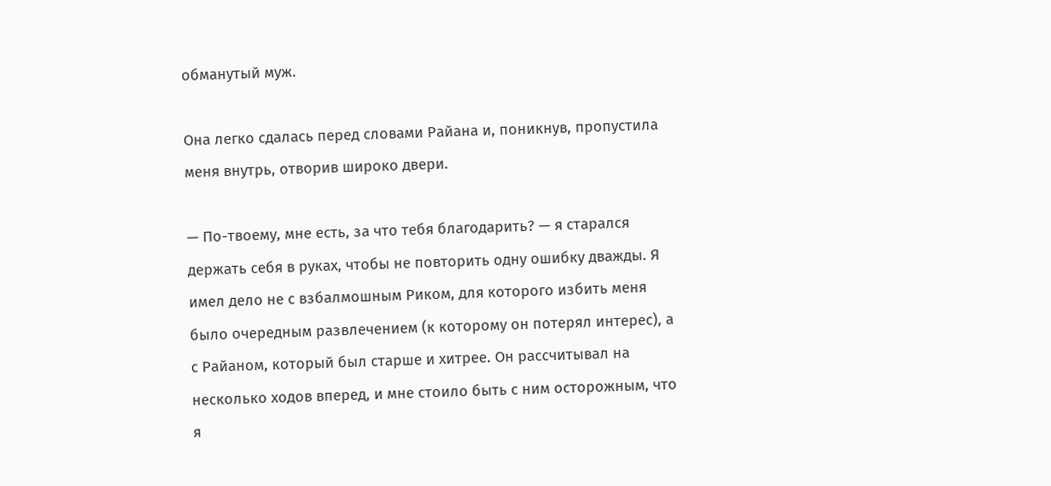обманутый муж.

Она легко сдалась перед словами Райана и, поникнув, пропустила меня внутрь, отворив широко двери.

— По-твоему, мне есть, за что тебя благодарить? — я старался держать себя в руках, чтобы не повторить одну ошибку дважды. Я имел дело не с взбалмошным Риком, для которого избить меня было очередным развлечением (к которому он потерял интерес), а с Райаном, который был старше и хитрее. Он рассчитывал на несколько ходов вперед, и мне стоило быть с ним осторожным, что я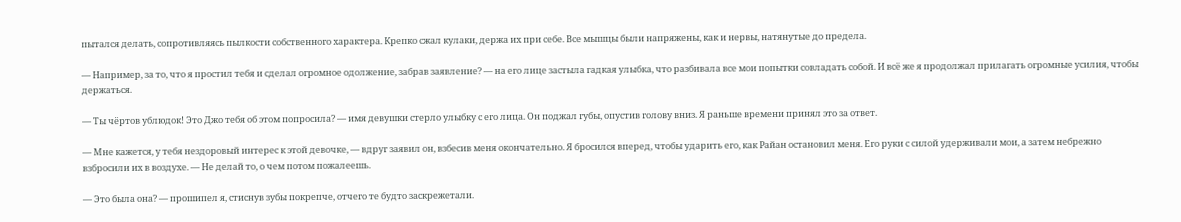пытался делать, сопротивляясь пылкости собственного характера. Крепко сжал кулаки, держа их при себе. Все мышцы были напряжены, как и нервы, натянутые до предела.

— Например, за то, что я простил тебя и сделал огромное одолжение, забрав заявление? — на его лице застыла гадкая улыбка, что разбивала все мои попытки совладать собой. И всё же я продолжал прилагать огромные усилия, чтобы держаться.

— Ты чёртов ублюдок! Это Джо тебя об этом попросила? — имя девушки стерло улыбку с его лица. Он поджал губы, опустив голову вниз. Я раньше времени принял это за ответ.

— Мне кажется, у тебя нездоровый интерес к этой девочке, — вдруг заявил он, взбесив меня окончательно. Я бросился вперед, чтобы ударить его, как Райан остановил меня. Его руки с силой удерживали мои, а затем небрежно взбросили их в воздухе. — Не делай то, о чем потом пожалеешь.

— Это была она? — прошипел я, стиснув зубы покрепче, отчего те будто заскрежетали.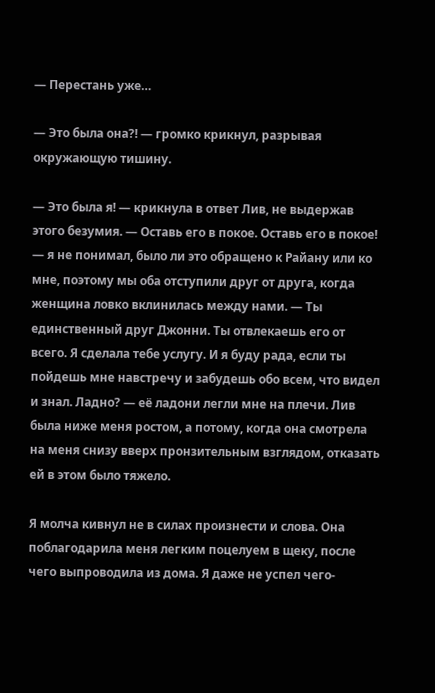— Перестань уже…

— Это была она?! — громко крикнул, разрывая окружающую тишину.

— Это была я! — крикнула в ответ Лив, не выдержав этого безумия. — Оставь его в покое. Оставь его в покое! — я не понимал, было ли это обращено к Райану или ко мне, поэтому мы оба отступили друг от друга, когда женщина ловко вклинилась между нами. — Ты единственный друг Джонни. Ты отвлекаешь его от всего. Я сделала тебе услугу. И я буду рада, если ты пойдешь мне навстречу и забудешь обо всем, что видел и знал. Ладно? — её ладони легли мне на плечи. Лив была ниже меня ростом, а потому, когда она смотрела на меня снизу вверх пронзительным взглядом, отказать ей в этом было тяжело.

Я молча кивнул не в силах произнести и слова. Она поблагодарила меня легким поцелуем в щеку, после чего выпроводила из дома. Я даже не успел чего-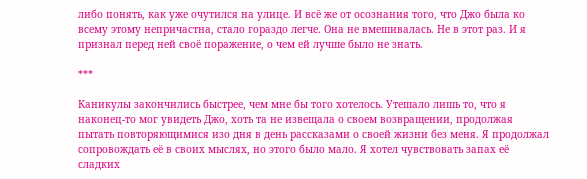либо понять, как уже очутился на улице. И всё же от осознания того, что Джо была ко всему этому непричастна, стало гораздо легче. Она не вмешивалась. Не в этот раз. И я признал перед ней своё поражение, о чем ей лучше было не знать.

***

Каникулы закончились быстрее, чем мне бы того хотелось. Утешало лишь то, что я наконец-то мог увидеть Джо, хоть та не извещала о своем возвращении, продолжая пытать повторяющимися изо дня в день рассказами о своей жизни без меня. Я продолжал сопровождать её в своих мыслях, но этого было мало. Я хотел чувствовать запах её сладких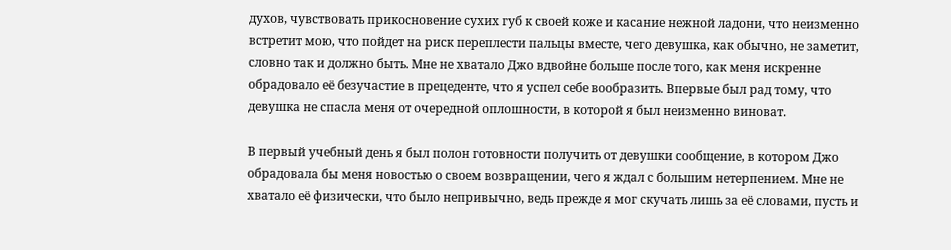духов, чувствовать прикосновение сухих губ к своей коже и касание нежной ладони, что неизменно встретит мою, что пойдет на риск переплести пальцы вместе, чего девушка, как обычно, не заметит, словно так и должно быть. Мне не хватало Джо вдвойне больше после того, как меня искренне обрадовало её безучастие в прецеденте, что я успел себе вообразить. Впервые был рад тому, что девушка не спасла меня от очередной оплошности, в которой я был неизменно виноват.

В первый учебный день я был полон готовности получить от девушки сообщение, в котором Джо обрадовала бы меня новостью о своем возвращении, чего я ждал с большим нетерпением. Мне не хватало её физически, что было непривычно, ведь прежде я мог скучать лишь за её словами, пусть и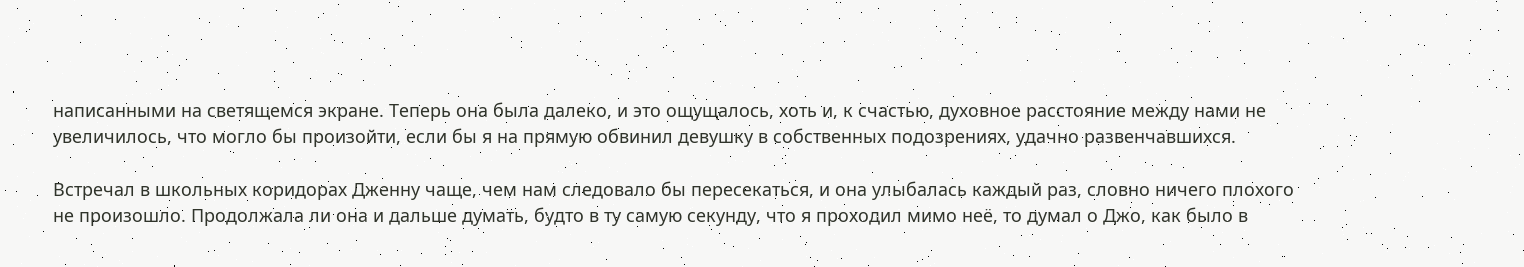написанными на светящемся экране. Теперь она была далеко, и это ощущалось, хоть и, к счастью, духовное расстояние между нами не увеличилось, что могло бы произойти, если бы я на прямую обвинил девушку в собственных подозрениях, удачно развенчавшихся.

Встречал в школьных коридорах Дженну чаще, чем нам следовало бы пересекаться, и она улыбалась каждый раз, словно ничего плохого не произошло. Продолжала ли она и дальше думать, будто в ту самую секунду, что я проходил мимо неё, то думал о Джо, как было в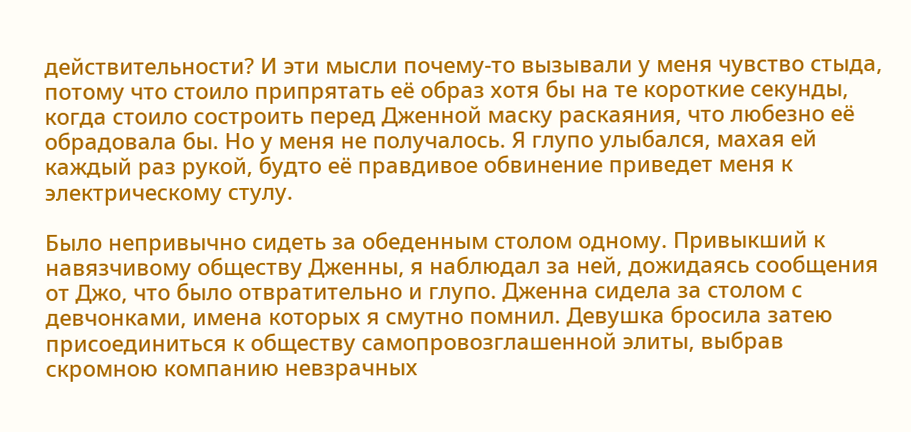действительности? И эти мысли почему-то вызывали у меня чувство стыда, потому что стоило припрятать её образ хотя бы на те короткие секунды, когда стоило состроить перед Дженной маску раскаяния, что любезно её обрадовала бы. Но у меня не получалось. Я глупо улыбался, махая ей каждый раз рукой, будто её правдивое обвинение приведет меня к электрическому стулу.

Было непривычно сидеть за обеденным столом одному. Привыкший к навязчивому обществу Дженны, я наблюдал за ней, дожидаясь сообщения от Джо, что было отвратительно и глупо. Дженна сидела за столом с девчонками, имена которых я смутно помнил. Девушка бросила затею присоединиться к обществу самопровозглашенной элиты, выбрав скромною компанию невзрачных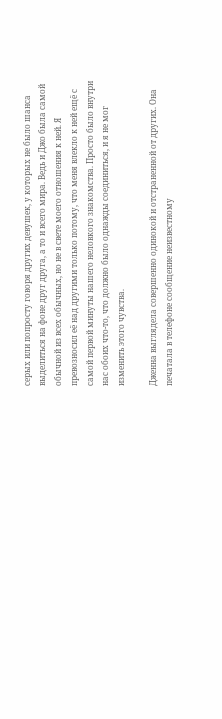серых или попросту говоря других девушек, у которых не было шанса выделиться на фоне друг друга, а то и всего мира. Ведь и Джо была самой обычной из всех обычных, но не в свете моего отношения к ней. Я превозносил её над другими только потому, что меня влекло к ней ещё с самой первой минуты нашего неловкого знакомства. Просто было внутри нас обоих что-то, что должно было однажды соединиться, и я не мог изменить этого чувства.

Дженна выглядела совершенно одинокой и отстраненной от других. Она печатала в телефоне сообщение неизвестному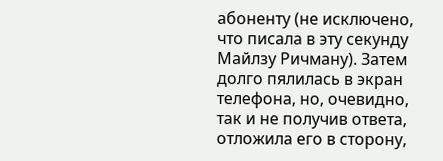абоненту (не исключено, что писала в эту секунду Майлзу Ричману). Затем долго пялилась в экран телефона, но, очевидно, так и не получив ответа, отложила его в сторону,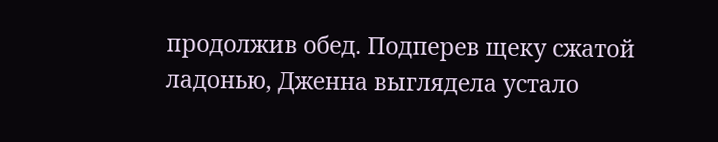продолжив обед. Подперев щеку сжатой ладонью, Дженна выглядела устало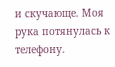и скучающе. Моя рука потянулась к телефону.